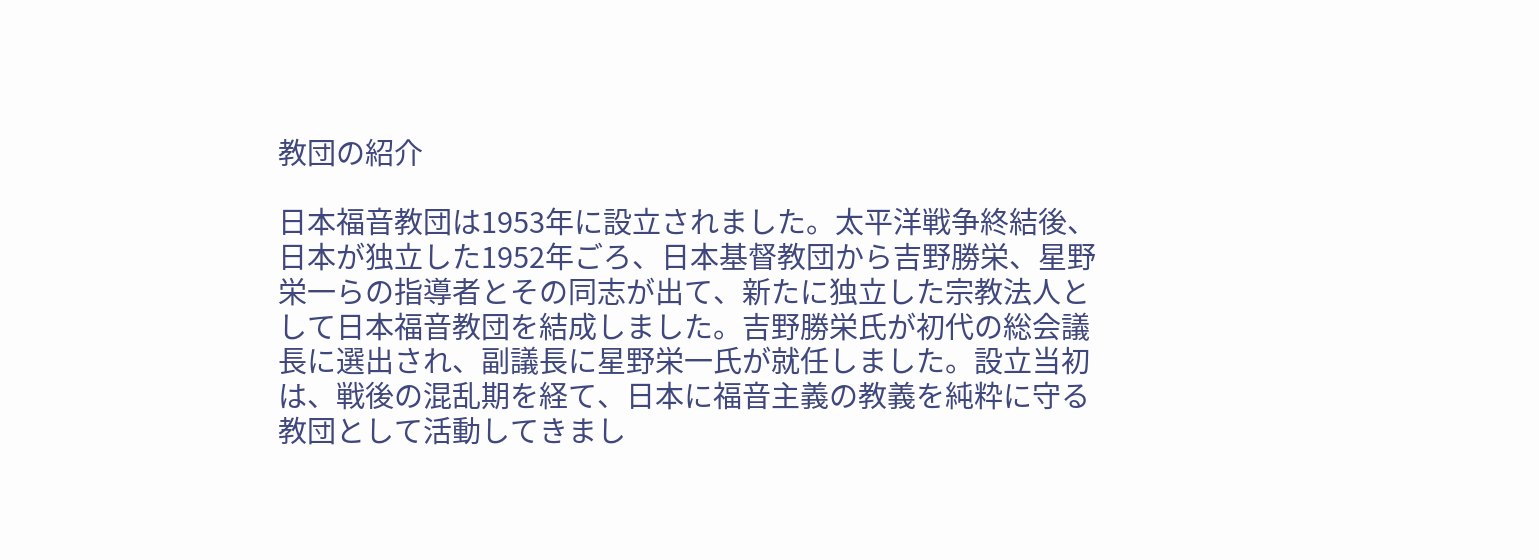教団の紹介

日本福音教団は1953年に設立されました。太平洋戦争終結後、日本が独立した1952年ごろ、日本基督教団から吉野勝栄、星野栄一らの指導者とその同志が出て、新たに独立した宗教法人として日本福音教団を結成しました。吉野勝栄氏が初代の総会議長に選出され、副議長に星野栄一氏が就任しました。設立当初は、戦後の混乱期を経て、日本に福音主義の教義を純粋に守る教団として活動してきまし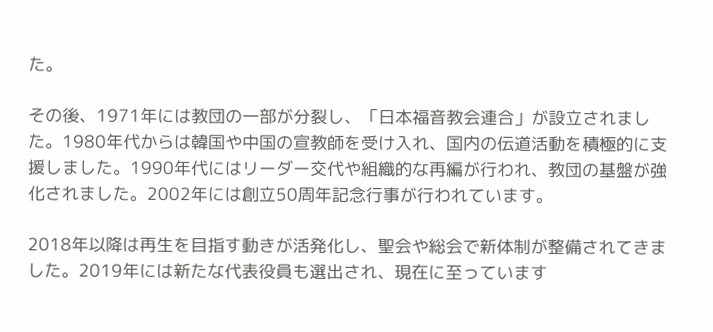た。

その後、1971年には教団の一部が分裂し、「日本福音教会連合」が設立されました。1980年代からは韓国や中国の宣教師を受け入れ、国内の伝道活動を積極的に支援しました。1990年代にはリーダー交代や組織的な再編が行われ、教団の基盤が強化されました。2002年には創立50周年記念行事が行われています。

2018年以降は再生を目指す動きが活発化し、聖会や総会で新体制が整備されてきました。2019年には新たな代表役員も選出され、現在に至っています